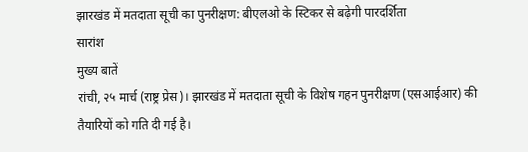झारखंड में मतदाता सूची का पुनरीक्षण: बीएलओ के स्टिकर से बढ़ेगी पारदर्शिता
सारांश
मुख्य बातें
रांची, २५ मार्च (राष्ट्र प्रेस)। झारखंड में मतदाता सूची के विशेष गहन पुनरीक्षण (एसआईआर) की तैयारियों को गति दी गई है।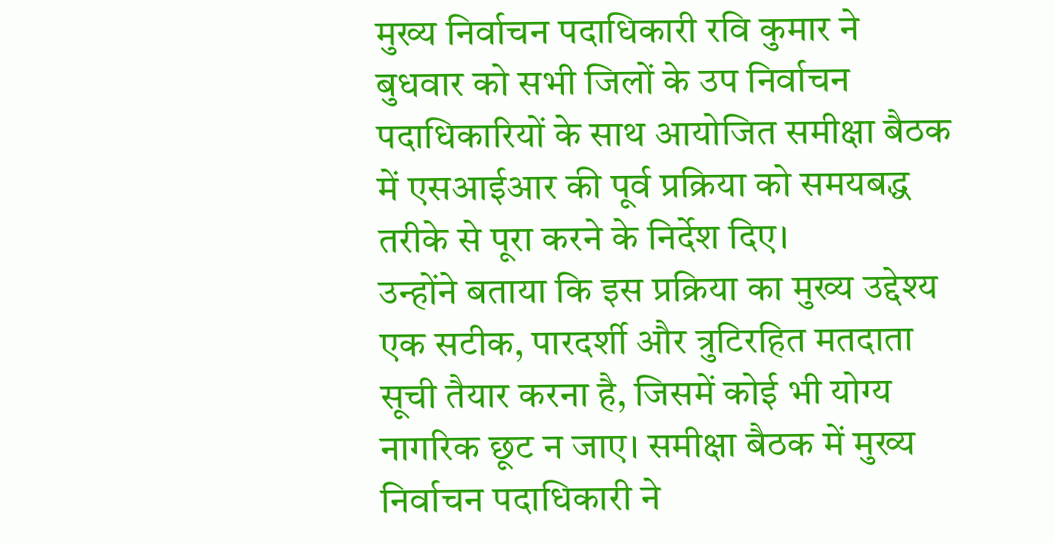मुख्य निर्वाचन पदाधिकारी रवि कुमार ने बुधवार को सभी जिलों के उप निर्वाचन पदाधिकारियों के साथ आयोजित समीक्षा बैठक में एसआईआर की पूर्व प्रक्रिया को समयबद्ध तरीके से पूरा करने के निर्देश दिए।
उन्होंने बताया कि इस प्रक्रिया का मुख्य उद्देश्य एक सटीक, पारदर्शी और त्रुटिरहित मतदाता सूची तैयार करना है, जिसमें कोई भी योग्य नागरिक छूट न जाए। समीक्षा बैठक में मुख्य निर्वाचन पदाधिकारी ने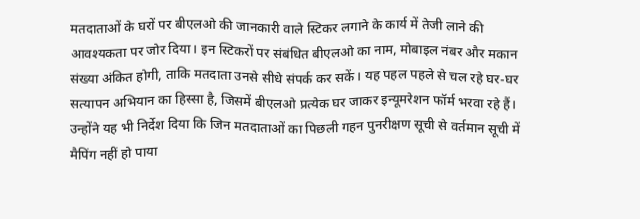मतदाताओं के घरों पर बीएलओ की जानकारी वाले स्टिकर लगाने के कार्य में तेजी लाने की आवश्यकता पर जोर दिया। इन स्टिकरों पर संबंधित बीएलओ का नाम, मोबाइल नंबर और मकान संख्या अंकित होगी, ताकि मतदाता उनसे सीधे संपर्क कर सकें। यह पहल पहले से चल रहे घर-घर सत्यापन अभियान का हिस्सा है, जिसमें बीएलओ प्रत्येक घर जाकर इन्यूमरेशन फॉर्म भरवा रहे हैं।
उन्होंने यह भी निर्देश दिया कि जिन मतदाताओं का पिछली गहन पुनरीक्षण सूची से वर्तमान सूची में मैपिंग नहीं हो पाया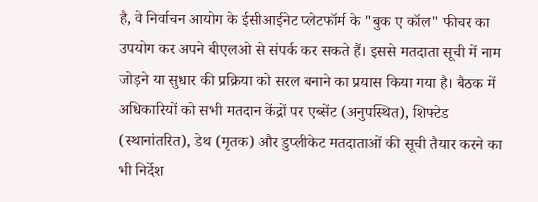है, वे निर्वाचन आयोग के ईसीआईनेट प्लेटफॉर्म के "बुक ए कॉल" फीचर का उपयोग कर अपने बीएलओ से संपर्क कर सकते हैं। इससे मतदाता सूची में नाम जोड़ने या सुधार की प्रक्रिया को सरल बनाने का प्रयास किया गया है। बैठक में अधिकारियों को सभी मतदान केंद्रों पर एब्सेंट (अनुपस्थित), शिफ्टेड (स्थानांतरित), डेथ (मृतक) और डुप्लीकेट मतदाताओं की सूची तैयार करने का भी निर्देश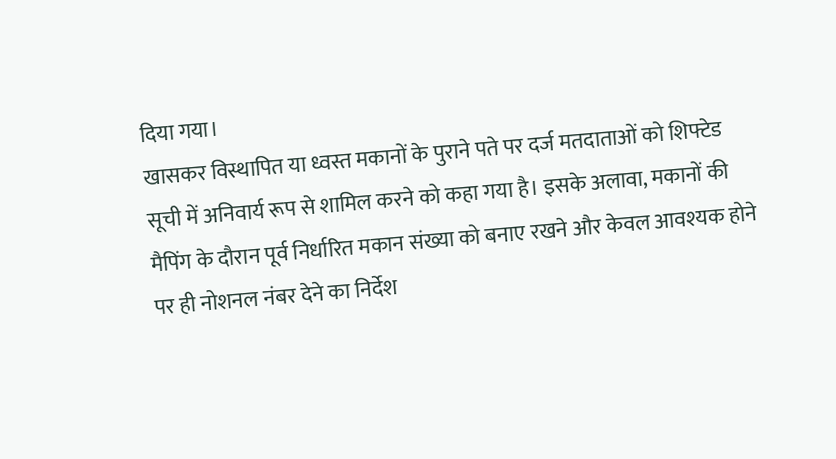दिया गया।
खासकर विस्थापित या ध्वस्त मकानों के पुराने पते पर दर्ज मतदाताओं को शिफ्टेड सूची में अनिवार्य रूप से शामिल करने को कहा गया है। इसके अलावा, मकानों की मैपिंग के दौरान पूर्व निर्धारित मकान संख्या को बनाए रखने और केवल आवश्यक होने पर ही नोशनल नंबर देने का निर्देश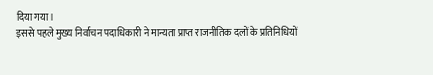दिया गया।
इससे पहले मुख्य निर्वाचन पदाधिकारी ने मान्यता प्राप्त राजनीतिक दलों के प्रतिनिधियों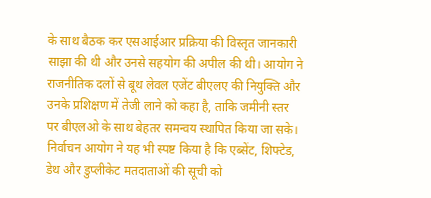के साथ बैठक कर एसआईआर प्रक्रिया की विस्तृत जानकारी साझा की थी और उनसे सहयोग की अपील की थी। आयोग ने राजनीतिक दलों से बूथ लेवल एजेंट बीएलए की नियुक्ति और उनके प्रशिक्षण में तेजी लाने को कहा है, ताकि जमीनी स्तर पर बीएलओ के साथ बेहतर समन्वय स्थापित किया जा सके।
निर्वाचन आयोग ने यह भी स्पष्ट किया है कि एब्सेंट, शिफ्टेड, डेथ और डुप्लीकेट मतदाताओं की सूची को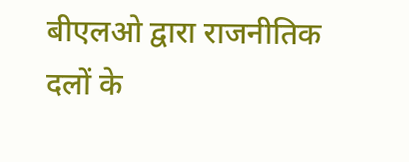बीएलओ द्वारा राजनीतिक दलों के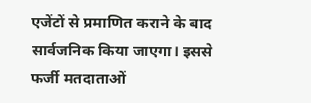एजेंटों से प्रमाणित कराने के बाद सार्वजनिक किया जाएगा। इससे फर्जी मतदाताओं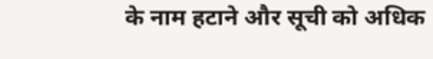के नाम हटाने और सूची को अधिक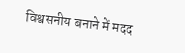विश्वसनीय बनाने में मदद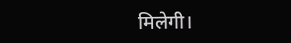मिलेगी।